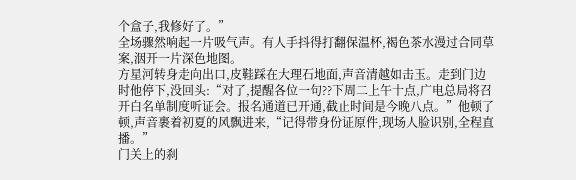个盒子,我修好了。”
全场骤然响起一片吸气声。有人手抖得打翻保温杯,褐色茶水漫过合同草案,洇开一片深色地图。
方星河转身走向出口,皮鞋踩在大理石地面,声音清越如击玉。走到门边时他停下,没回头:“对了,提醒各位一句??下周二上午十点,广电总局将召开白名单制度听证会。报名通道已开通,截止时间是今晚八点。”他顿了顿,声音裹着初夏的风飘进来,“记得带身份证原件,现场人脸识别,全程直播。”
门关上的刹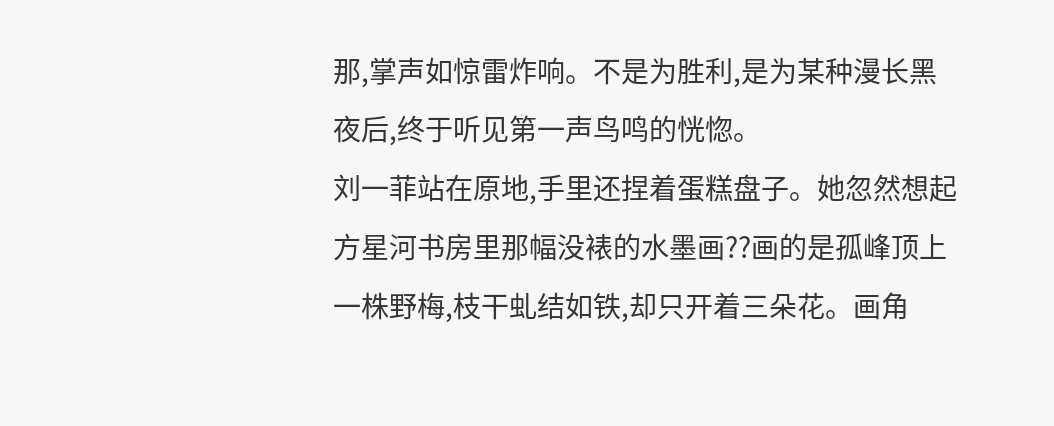那,掌声如惊雷炸响。不是为胜利,是为某种漫长黑夜后,终于听见第一声鸟鸣的恍惚。
刘一菲站在原地,手里还捏着蛋糕盘子。她忽然想起方星河书房里那幅没裱的水墨画??画的是孤峰顶上一株野梅,枝干虬结如铁,却只开着三朵花。画角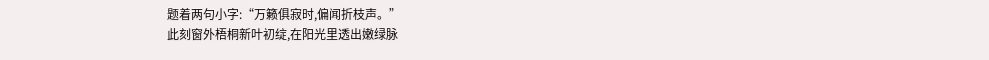题着两句小字:“万籁俱寂时,偏闻折枝声。”
此刻窗外梧桐新叶初绽,在阳光里透出嫩绿脉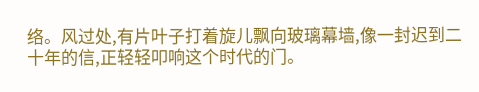络。风过处,有片叶子打着旋儿飘向玻璃幕墙,像一封迟到二十年的信,正轻轻叩响这个时代的门。